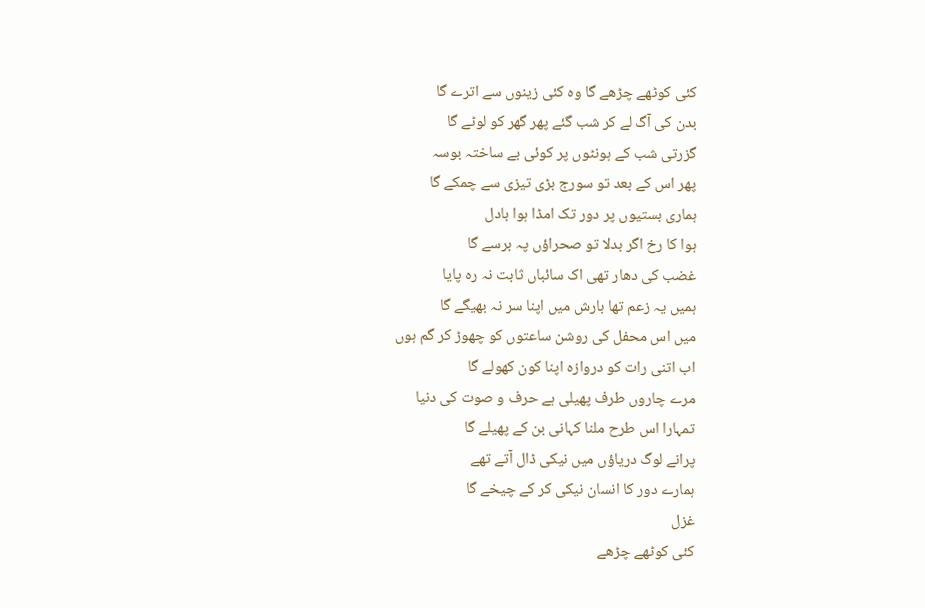کئی کوٹھے چڑھے گا وہ کئی زینوں سے اترے گا
بدن کی آگ لے کر شب گئے پھر گھر کو لوٹے گا
گزرتی شب کے ہونٹوں پر کوئی بے ساختہ بوسہ
پھر اس کے بعد تو سورج بڑی تیزی سے چمکے گا
ہماری بستیوں پر دور تک امڈا ہوا بادل
ہوا کا رخ اگر بدلا تو صحراؤں پہ برسے گا
غضب کی دھار تھی اک سائباں ثابت نہ رہ پایا
ہمیں یہ زعم تھا بارش میں اپنا سر نہ بھیگے گا
میں اس محفل کی روشن ساعتوں کو چھوڑ کر گم ہوں
اب اتنی رات کو دروازہ اپنا کون کھولے گا
مرے چاروں طرف پھیلی ہے حرف و صوت کی دنیا
تمہارا اس طرح ملنا کہانی بن کے پھیلے گا
پرانے لوگ دریاؤں میں نیکی ڈال آتے تھے
ہمارے دور کا انسان نیکی کر کے چیخے گا
غزل
کئی کوٹھے چڑھے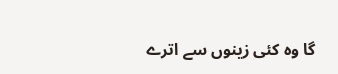گا وہ کئی زینوں سے اترے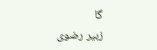گا
زبیر رضوی